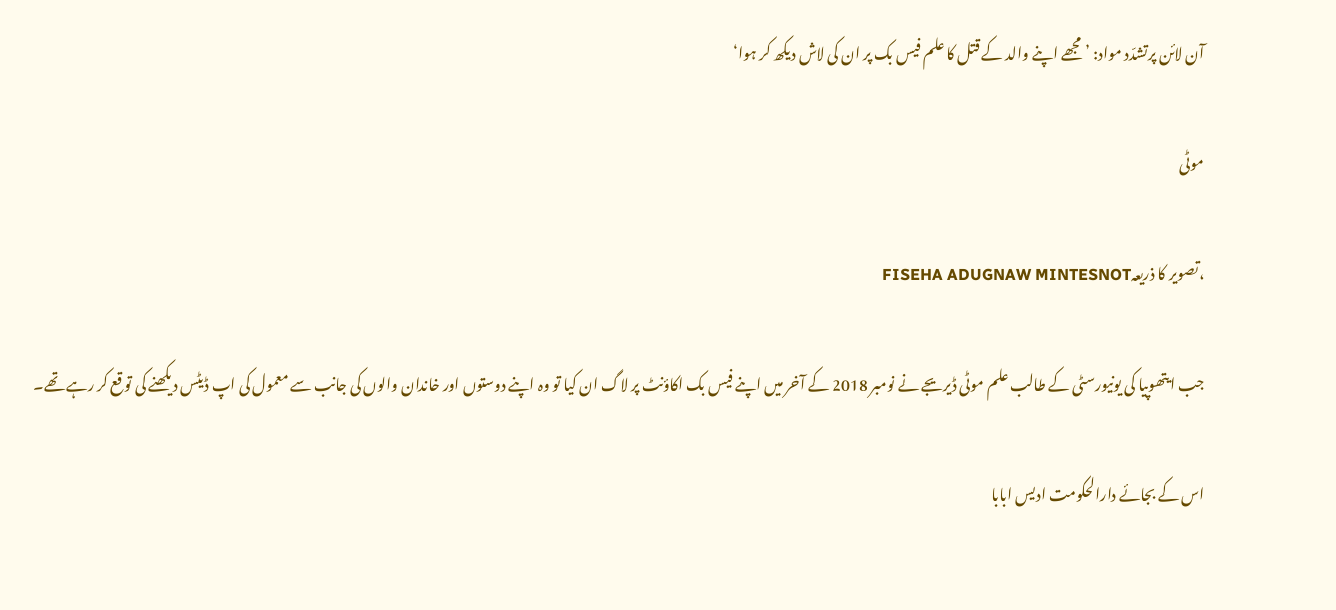آن لائن پرتشدّد مواد: ’مجھے اپنے والد کے قتل کا علم فیس بک پر ان کی لاش دیکھ کر ہوا‘

موٹی

،تصویر کا ذریعہFISEHA ADUGNAW MINTESNOT

جب ایتھوپیا کی یونیورسٹی کے طالب علم موٹی ڈیریجے نے نومبر 2018 کے آخر میں اپنے فیس بک اکاؤنٹ پر لاگ ان کیا تو وہ اپنے دوستوں اور خاندان والوں کی جانب سے معمول کی اپ ڈیٹس دیکھنے کی توقع کر رہے تھے۔

اس کے بجائے دارالحکومت ادیس ابابا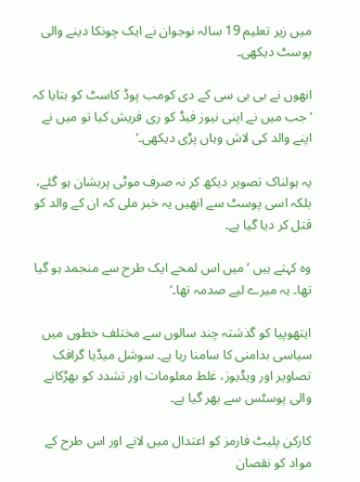میں زیر تعلیم 19 سالہ نوجوان نے ایک چونکا دینے والی پوسٹ دیکھی۔

انھوں نے بی بی سی کے دی کومب پوڈ کاسٹ کو بتایا کہ ’جب میں نے اپنی نیوز فیڈ کو ری فریش کیا تو میں نے اپنے والد کی لاش وہاں پڑی دیکھی۔‘

یہ ہولناک تصویر دیکھ کر نہ صرف موٹی پریشان ہو گئے، بلکہ اسی پوسٹ سے انھیں یہ خبر ملی کہ ان کے والد کو قتل کر دیا گیا ہے۔

وہ کہتے ہیں ’میں اس لمحے ایک طرح سے منجمد ہو گیا تھا۔ یہ میرے لیے صدمہ تھا۔‘

ایتھوپیا کو گذشتہ چند سالوں سے مختلف خطوں میں سیاسی بدامنی کا سامنا رہا ہے۔ سوشل میڈیا گرافک تصاویر اور ویڈیوز، غلط معلومات اور تشدد کو بھڑکانے والی پوسٹس سے بھر گیا ہے۔

کارکن پلیٹ فارمز کو اعتدال میں لانے اور اس طرح کے مواد کو نقصان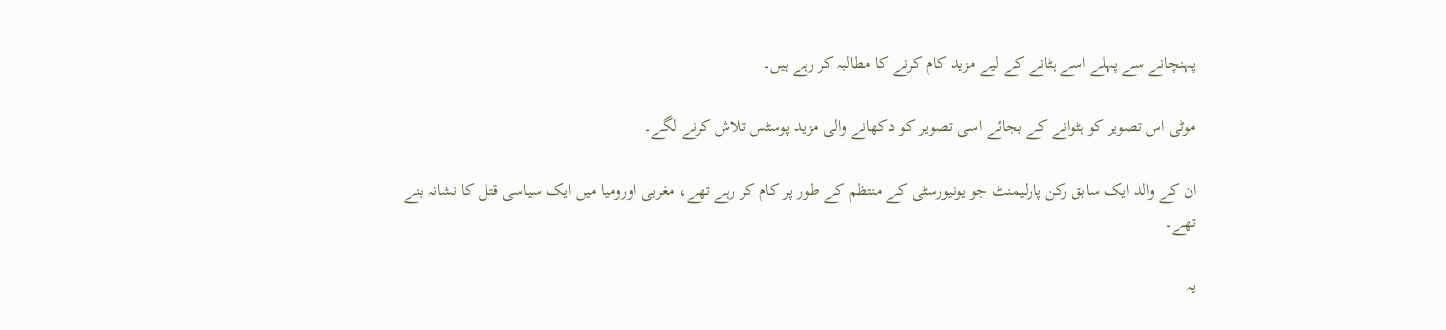پہنچانے سے پہلے اسے ہٹانے کے لیے مزید کام کرنے کا مطالبہ کر رہے ہیں۔

موٹی اس تصویر کو ہٹوانے کے بجائے اسی تصویر کو دکھانے والی مزید پوسٹس تلاش کرنے لگے۔

ان کے والد ایک سابق رکن پارلیمنٹ جو یونیورسٹی کے منتظم کے طور پر کام کر رہے تھے، مغربی اورومیا میں ایک سیاسی قتل کا نشانہ بنے تھے۔

یہ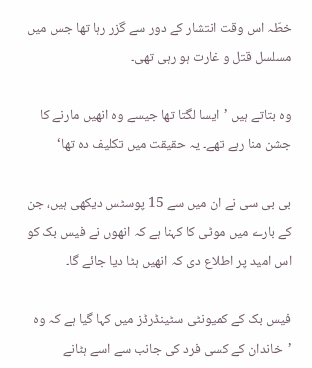خطّہ اس وقت انتشار کے دور سے گزر رہا تھا جس میں مسلسل قتل و غارت ہو رہی تھی۔

وہ بتاتے ہیں ’ایسا لگتا تھا جیسے وہ انھیں مارنے کا جشن منا رہے تھے۔ یہ حقیقت میں تکلیف دہ تھا‘

بی بی سی نے ان میں سے 15 پوسٹس دیکھی ہیں، جن کے بارے میں موٹی کا کہنا ہے کہ انھوں نے فیس بک کو اس امید پر اطلاع دی کہ انھیں ہٹا دیا جائے گا۔

فیس بک کے کمیونٹی سٹینڈرڈز میں کہا گیا ہے کہ وہ ’خاندان کے کسی فرد کی جانب سے اسے ہٹانے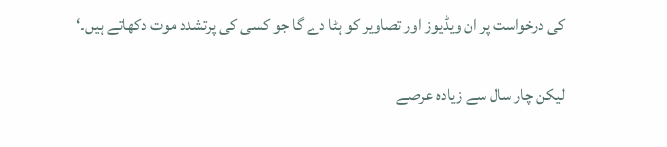کی درخواست پر ان ویڈیوز اور تصاویر کو ہٹا دے گا جو کسی کی پرتشدد موت دکھاتے ہیں۔‘

لیکن چار سال سے زیادہ عرصے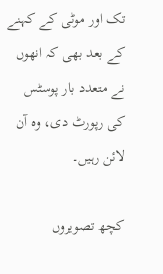تک اور موٹی کے کہنے کے بعد بھی کہ انھوں نے متعدد بار پوسٹس کی رپورٹ دی، وہ آن لائن رہیں۔

کچھ تصویروں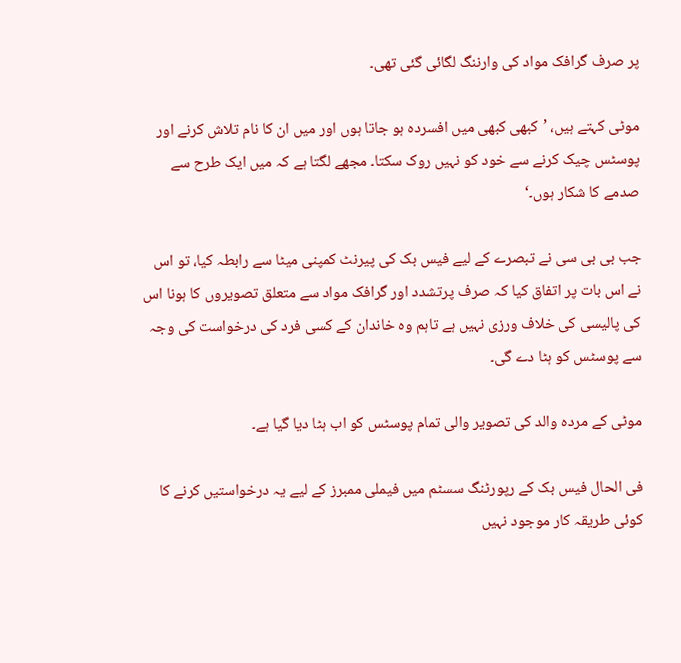پر صرف گرافک مواد کی وارننگ لگائی گئی تھی۔

موٹی کہتے ہیں، ’کبھی کبھی میں افسردہ ہو جاتا ہوں اور میں ان کا نام تلاش کرنے اور پوسٹس چیک کرنے سے خود کو نہیں روک سکتا۔ مجھے لگتا ہے کہ میں ایک طرح سے صدمے کا شکار ہوں۔‘

جب بی بی سی نے تبصرے کے لیے فیس بک کی پیرنٹ کمپنی میٹا سے رابطہ کیا، تو اس نے اس بات پر اتفاق کیا کہ صرف پرتشدد اور گرافک مواد سے متعلق تصویروں کا ہونا اس کی پالیسی کی خلاف ورزی نہیں ہے تاہم وہ خاندان کے کسی فرد کی درخواست کی وجہ سے پوسٹس کو ہٹا دے گی۔

موٹی کے مردہ والد کی تصویر والی تمام پوسٹس کو اب ہٹا دیا گیا ہے۔

فی الحال فیس بک کے رپورٹنگ سسٹم میں فیملی ممبرز کے لیے یہ درخواستیں کرنے کا کوئی طریقہ کار موجود نہیں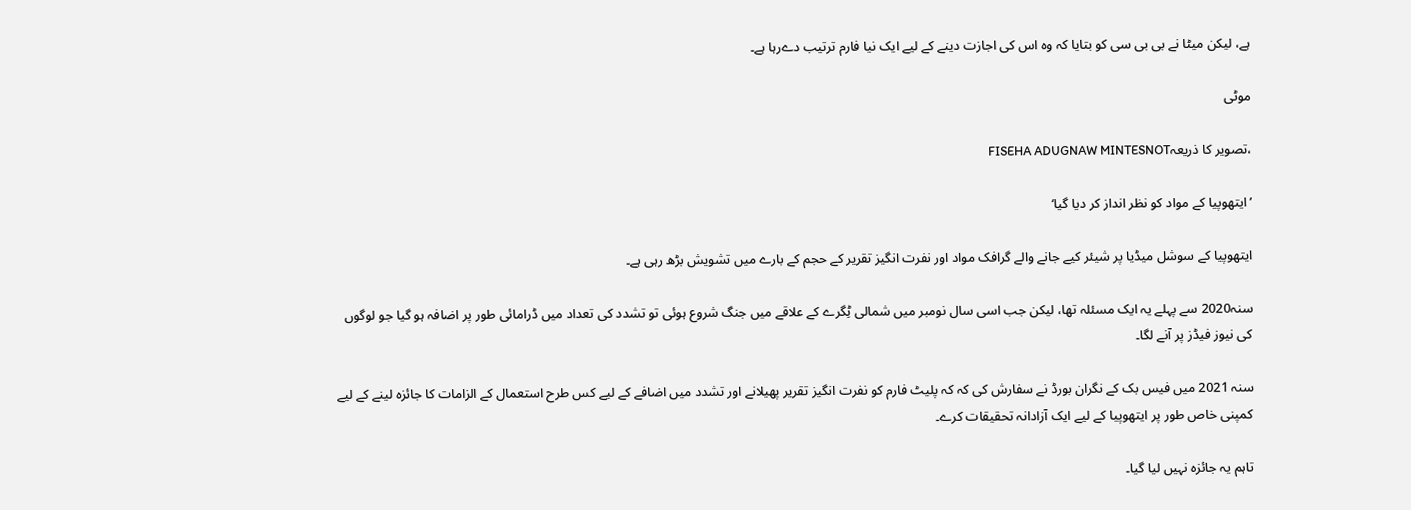ہے، لیکن میٹا نے بی بی سی کو بتایا کہ وہ اس کی اجازت دینے کے لیے ایک نیا فارم ترتیب دےرہا ہے۔

موٹی

،تصویر کا ذریعہFISEHA ADUGNAW MINTESNOT

’ایتھوپیا کے مواد کو نظر انداز کر دیا گیا‘

ایتھوپیا کے سوشل میڈیا پر شیئر کیے جانے والے گرافک مواد اور نفرت انگیز تقریر کے حجم کے بارے میں تشویش بڑھ رہی ہے۔

سنہ2020 سے پہلے یہ ایک مسئلہ تھا، لیکن جب اسی سال نومبر میں شمالی ٹِگرے کے علاقے میں جنگ شروع ہوئی تو تشدد کی تعداد میں ڈرامائی طور پر اضافہ ہو گیا جو لوگوں کی نیوز فیڈز پر آنے لگا۔

سنہ 2021 میں فیس بک کے نگران بورڈ نے سفارش کی کہ کہ پلیٹ فارم کو نفرت انگیز تقریر پھیلانے اور تشدد میں اضافے کے لیے کس طرح استعمال کے الزامات کا جائزہ لینے کے لیے کمپنی خاص طور پر ایتھوپیا کے لیے ایک آزادانہ تحقیقات کرے۔

تاہم یہ جائزہ نہیں لیا گیا۔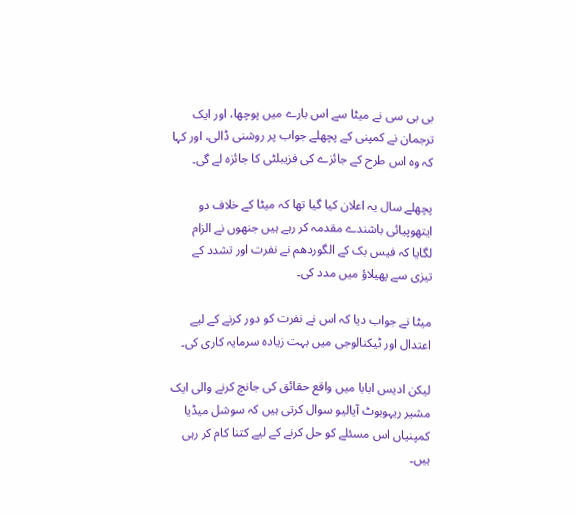بی بی سی نے میٹا سے اس بارے میں پوچھا، اور ایک ترجمان نے کمپنی کے پچھلے جواب پر روشنی ڈالی، اور کہا کہ وہ اس طرح کے جائزے کی فزیبلٹی کا جائزہ لے گی۔

پچھلے سال یہ اعلان کیا گیا تھا کہ میٹا کے خلاف دو ایتھوپیائی باشندے مقدمہ کر رہے ہیں جنھوں نے الزام لگایا کہ فیس بک کے الگوردھم نے نفرت اور تشدد کے تیزی سے پھیلاؤ میں مدد کی۔

میٹا نے جواب دیا کہ اس نے نفرت کو دور کرنے کے لیے اعتدال اور ٹیکنالوجی میں بہت زیادہ سرمایہ کاری کی۔

لیکن ادیس ابابا میں واقع حقائق کی جانچ کرنے والی ایک مشیر ریہوبوٹ آیالیو سوال کرتی ہیں کہ سوشل میڈیا کمپنیاں اس مسئلے کو حل کرنے کے لیے کتنا کام کر رہی ہیں۔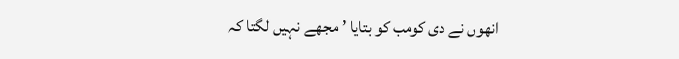انھوں نے دی کومب کو بتایا ’مجھے نہیں لگتا کہ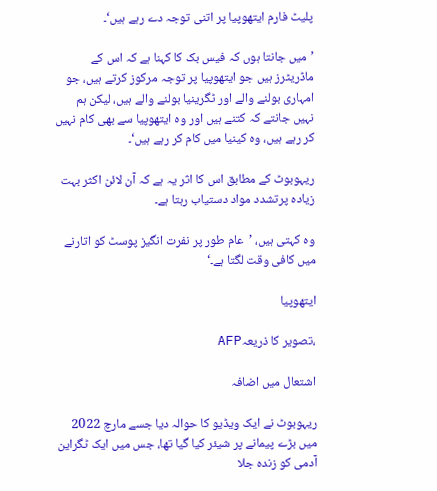پلیٹ فارم ایتھوپیا پر اتنی توجہ دے رہے ہیں‘۔

’میں جانتا ہوں کہ فیس بک کا کہنا ہے کہ اس کے ماڈریٹرز ہیں جو ایتھوپیا پر توجہ مرکوز کرتے ہیں، جو امہاری بولنے والے اور ٹگرینیا بولنے والے ہیں، لیکن ہم نہیں جانتے کہ کتنے ہیں اور وہ ایتھوپیا سے بھی کام نہیں کر رہے ہیں، وہ کینیا میں کام کر رہے ہیں‘۔

ریہوبوٹ کے مطابق اس کا اثر یہ ہے کہ آن لائن اکثر بہت زیادہ پرتشدد مواد دستیاب رہتا ہے۔

وہ کہتی ہیں، ’عام طور پر نفرت انگیز پوسٹ کو اتارنے میں کافی وقت لگتا ہے۔‘

ایتھوپیا

،تصویر کا ذریعہAFP

اشتعال میں اضافہ

ریہوبوٹ نے ایک ویڈیو کا حوالہ دیا جسے مارچ 2022 میں بڑے پیمانے پر شیئر کیا گیا تھا، جس میں ایک ٹگراین آدمی کو زندہ جلا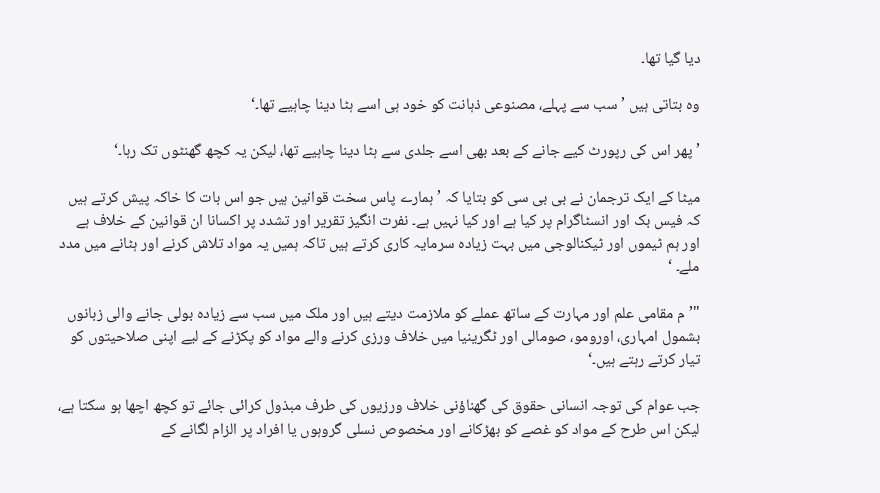دیا گیا تھا۔

وہ بتاتی ہیں ’سب سے پہلے، مصنوعی ذہانت کو خود ہی اسے ہٹا دینا چاہیے تھا۔‘

’پھر اس کی رپورٹ کیے جانے کے بعد بھی اسے جلدی سے ہٹا دینا چاہیے تھا، لیکن یہ کچھ گھنٹوں تک رہا۔‘

میٹا کے ایک ترجمان نے بی بی سی کو بتایا کہ ’ہمارے پاس سخت قوانین ہیں جو اس بات کا خاکہ پیش کرتے ہیں کہ فیس بک اور انسٹاگرام پر کیا ہے اور کیا نہیں ہے۔ نفرت انگیز تقریر اور تشدد پر اکسانا ان قوانین کے خلاف ہے اور ہم ٹیموں اور ٹیکنالوجی میں بہت زیادہ سرمایہ کاری کرتے ہیں تاکہ ہمیں یہ مواد تلاش کرنے اور ہٹانے میں مدد ملے۔ ‘

"’م مقامی علم اور مہارت کے ساتھ عملے کو ملازمت دیتے ہیں اور ملک میں سب سے زیادہ بولی جانے والی زبانوں بشمول امہاری، اورومو، صومالی اور ٹگرینیا میں خلاف ورزی کرنے والے مواد کو پکڑنے کے لیے اپنی صلاحیتوں کو تیار کرتے رہتے ہیں۔‘

جب عوام کی توجہ انسانی حقوق کی گھناؤنی خلاف ورزیوں کی طرف مبذول کرائی جائے تو کچھ اچھا ہو سکتا ہے، لیکن اس طرح کے مواد کو غصے کو بھڑکانے اور مخصوص نسلی گروہوں یا افراد پر الزام لگانے کے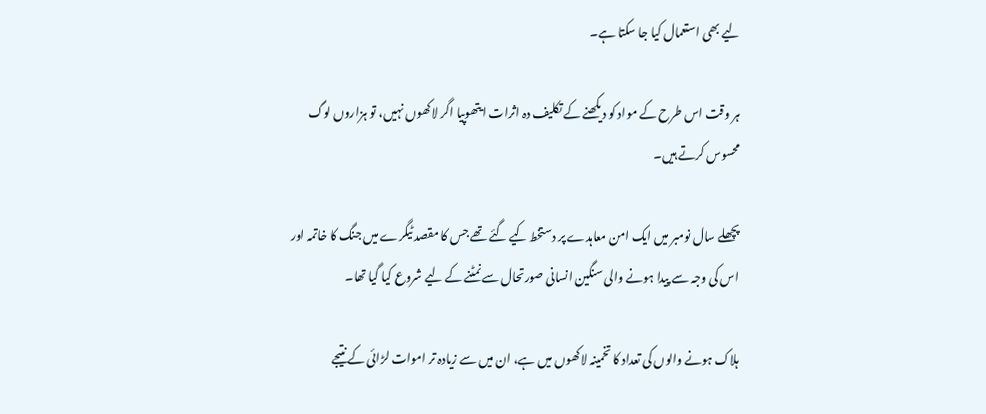لیے بھی استعمال کیا جا سکتا ہے۔

ہر وقت اس طرح کے مواد کو دیکھنے کے تکلیف دہ اثرات ایتھوپیا اگر لاکھوں نہیں، تو ہزاروں لوگ محسوس کرتے ہیں۔

پچھلے سال نومبر میں ایک امن معاہدے پر دستخط کیے گئے تھے جس کا مقصد ٹیگرے میں جنگ کا خاتمہ اور اس کی وجہ سے پیدا ہونے والی سنگین انسانی صورتحال سے نمٹنے کے لیے شروع کیا گیا تھا۔

ہلاک ہونے والوں کی تعداد کا تخمینہ لاکھوں میں ہے، ان میں سے زیادہ تر اموات لڑائی کے نتیجے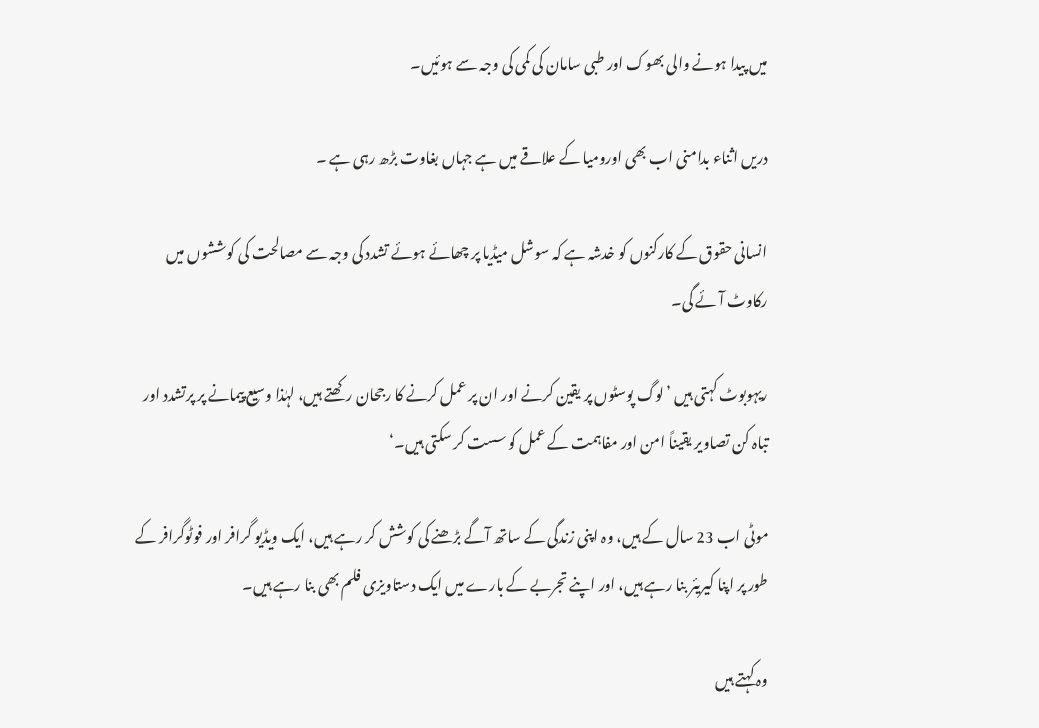میں پیدا ہونے والی بھوک اور طبی سامان کی کمی کی وجہ سے ہوئیں۔

دریں اثناء بدامنی اب بھی اورومیا کے علاقے میں ہے جہاں بغاوت بڑھ رہی ہے ۔

انسانی حقوق کے کارکنوں کو خدشہ ہے کہ سوشل میڈیا پر چھائے ہوئے تشدد کی وجہ سے مصالحت کی کوششوں میں رکاوٹ آئے گی۔

ریہوبوٹ کہتی ہیں ’لوگ پوسٹوں پر یقین کرنے اور ان پر عمل کرنے کا رجحان رکھتے ہیں، لہٰذا وسیع پیمانے پر پرتشدد اور تباہ کن تصاویر یقیناً امن اور مفاہمت کے عمل کو سست کر سکتی ہیں۔‘

موٹی اب 23 سال کے ہیں، وہ اپنی زندگی کے ساتھ آگے بڑھنے کی کوشش کر رہے ہیں، ایک ویڈیو گرافر اور فوٹوگرافر کے طور پر اپنا کیریئر بنا رہے ہیں، اور اپنے تجربے کے بارے میں ایک دستاویزی فلم بھی بنا رہے ہیں۔

وہ کہتے ہیں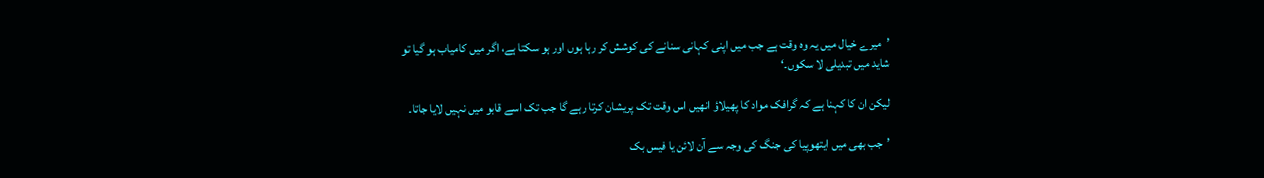’میرے خیال میں یہ وہ وقت ہے جب میں اپنی کہانی سنانے کی کوشش کر رہا ہوں اور ہو سکتا ہے، اگر میں کامیاب ہو گیا تو شاید میں تبدیلی لا سکوں۔‘

لیکن ان کا کہنا ہے کہ گرافک مواد کا پھیلاؤ انھیں اس وقت تک پریشان کرتا رہے گا جب تک اسے قابو میں نہیں لایا جاتا۔

’جب بھی میں ایتھوپیا کی جنگ کی وجہ سے آن لائن یا فیس بک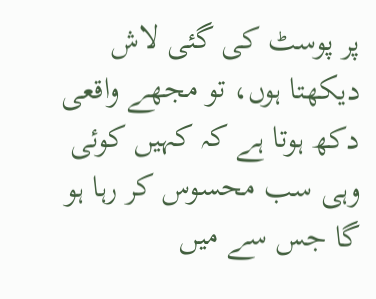پر پوسٹ کی گئی لاش دیکھتا ہوں، تو مجھے واقعی دکھ ہوتا ہے کہ کہیں کوئی وہی سب محسوس کر رہا ہو گا جس سے میں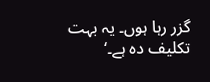گزر رہا ہوں۔ یہ بہت تکلیف دہ ہے۔‘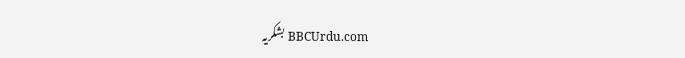BBCUrdu.com بشکریہ